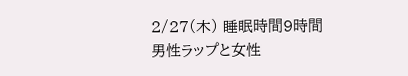2/27(木) 睡眠時間9時間
男性ラップと女性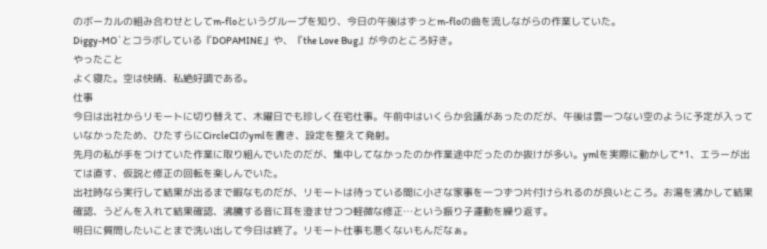のボーカルの組み合わせとしてm-floというグループを知り、今日の午後はずっとm-floの曲を流しながらの作業していた。
Diggy-MO`とコラボしている『DOPAMINE』や、『the Love Bug』が今のところ好き。
やったこと
よく寝た。空は快晴、私絶好調である。
仕事
今日は出社からリモートに切り替えて、木曜日でも珍しく在宅仕事。午前中はいくらか会議があったのだが、午後は雲一つない空のように予定が入っていなかったため、ひたすらにCircleCIのymlを書き、設定を整えて発射。
先月の私が手をつけていた作業に取り組んでいたのだが、集中してなかったのか作業途中だったのか抜けが多い。ymlを実際に動かして*1、エラーが出ては直す、仮説と修正の回転を楽しんでいた。
出社時なら実行して結果が出るまで暇なものだが、リモートは待っている間に小さな家事を一つずつ片付けられるのが良いところ。お湯を沸かして結果確認、うどんを入れて結果確認、沸騰する音に耳を澄ませつつ軽微な修正…という振り子運動を繰り返す。
明日に質問したいことまで洗い出して今日は終了。リモート仕事も悪くないもんだなぁ。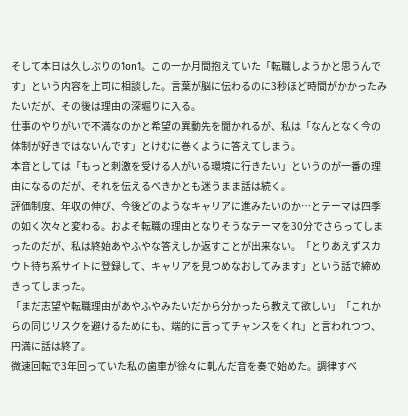そして本日は久しぶりの1on1。この一か月間抱えていた「転職しようかと思うんです」という内容を上司に相談した。言葉が脳に伝わるのに3秒ほど時間がかかったみたいだが、その後は理由の深堀りに入る。
仕事のやりがいで不満なのかと希望の異動先を聞かれるが、私は「なんとなく今の体制が好きではないんです」とけむに巻くように答えてしまう。
本音としては「もっと刺激を受ける人がいる環境に行きたい」というのが一番の理由になるのだが、それを伝えるべきかとも迷うまま話は続く。
評価制度、年収の伸び、今後どのようなキャリアに進みたいのか…とテーマは四季の如く次々と変わる。およそ転職の理由となりそうなテーマを30分でさらってしまったのだが、私は終始あやふやな答えしか返すことが出来ない。「とりあえずスカウト待ち系サイトに登録して、キャリアを見つめなおしてみます」という話で締めきってしまった。
「まだ志望や転職理由があやふやみたいだから分かったら教えて欲しい」「これからの同じリスクを避けるためにも、端的に言ってチャンスをくれ」と言われつつ、円満に話は終了。
微速回転で3年回っていた私の歯車が徐々に軋んだ音を奏で始めた。調律すべ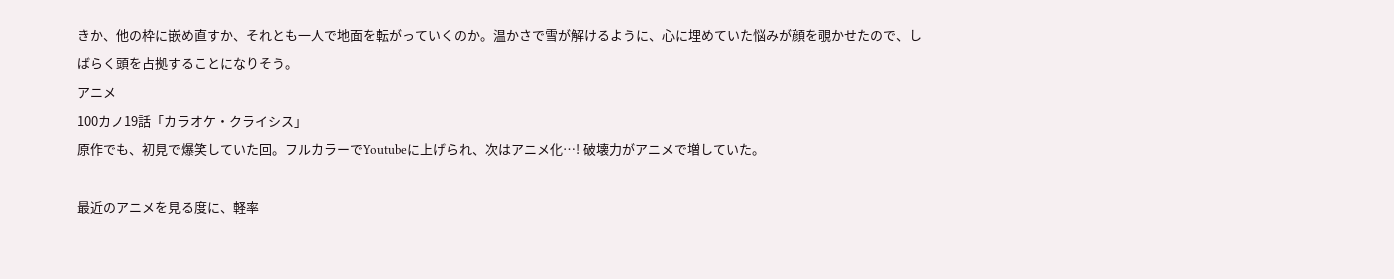きか、他の枠に嵌め直すか、それとも一人で地面を転がっていくのか。温かさで雪が解けるように、心に埋めていた悩みが顔を覗かせたので、しばらく頭を占拠することになりそう。
アニメ
100カノ19話「カラオケ・クライシス」
原作でも、初見で爆笑していた回。フルカラーでYoutubeに上げられ、次はアニメ化…! 破壊力がアニメで増していた。

最近のアニメを見る度に、軽率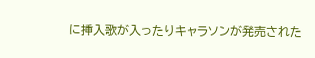に挿入歌が入ったりキャラソンが発売された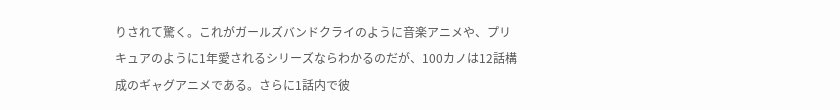りされて驚く。これがガールズバンドクライのように音楽アニメや、プリキュアのように1年愛されるシリーズならわかるのだが、100カノは12話構成のギャグアニメである。さらに1話内で彼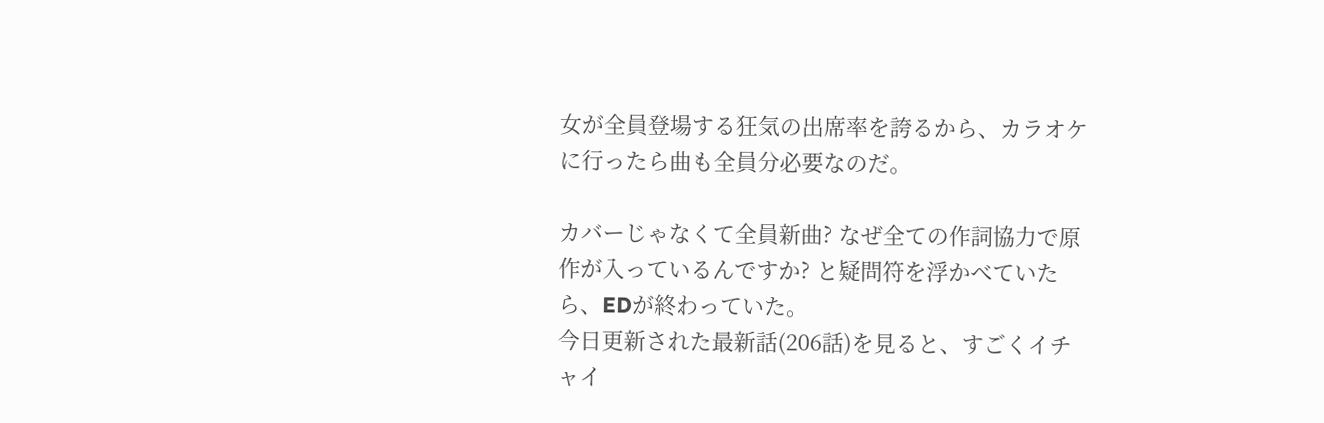女が全員登場する狂気の出席率を誇るから、カラオケに行ったら曲も全員分必要なのだ。

カバーじゃなくて全員新曲? なぜ全ての作詞協力で原作が入っているんですか? と疑問符を浮かべていたら、EDが終わっていた。
今日更新された最新話(206話)を見ると、すごくイチャイ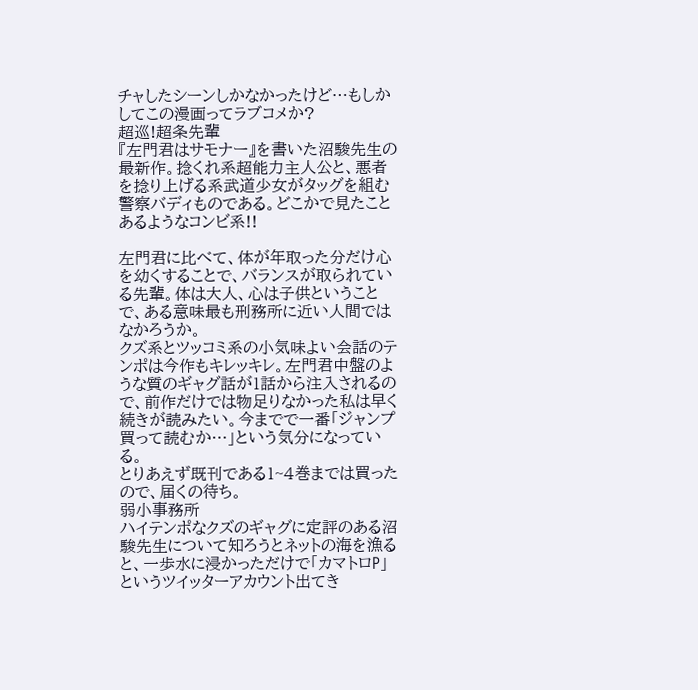チャしたシーンしかなかったけど…もしかしてこの漫画ってラブコメか?
超巡!超条先輩
『左門君はサモナー』を書いた沼駿先生の最新作。捻くれ系超能力主人公と、悪者を捻り上げる系武道少女がタッグを組む警察バディものである。どこかで見たことあるようなコンビ系!!

左門君に比べて、体が年取った分だけ心を幼くすることで、バランスが取られている先輩。体は大人、心は子供ということで、ある意味最も刑務所に近い人間ではなかろうか。
クズ系とツッコミ系の小気味よい会話のテンポは今作もキレッキレ。左門君中盤のような質のギャグ話が1話から注入されるので、前作だけでは物足りなかった私は早く続きが読みたい。今までで一番「ジャンプ買って読むか…」という気分になっている。
とりあえず既刊である1~4巻までは買ったので、届くの待ち。
弱小事務所
ハイテンポなクズのギャグに定評のある沼駿先生について知ろうとネットの海を漁ると、一歩水に浸かっただけで「カマトロP」というツイッターアカウント出てき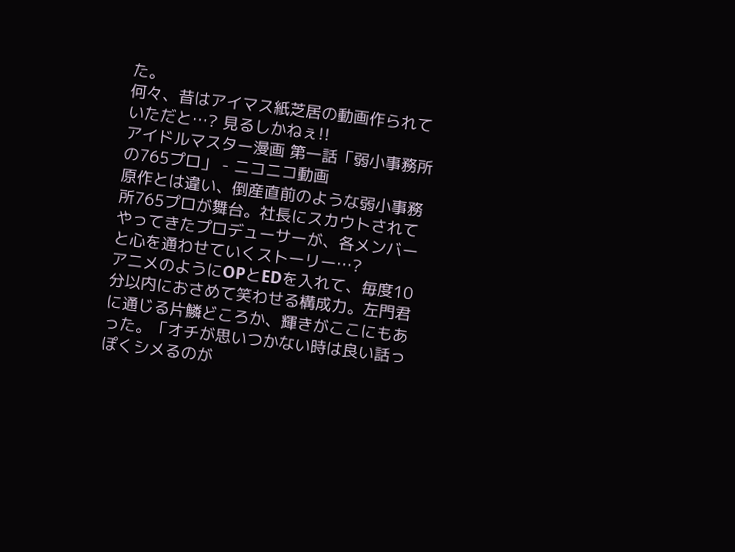た。
何々、昔はアイマス紙芝居の動画作られていただと…? 見るしかねぇ!!
アイドルマスター漫画 第一話「弱小事務所の765プロ」 - ニコニコ動画
原作とは違い、倒産直前のような弱小事務所765プロが舞台。社長にスカウトされてやってきたプロデューサーが、各メンバーと心を通わせていくストーリー…?
アニメのようにOPとEDを入れて、毎度10分以内におさめて笑わせる構成力。左門君に通じる片鱗どころか、輝きがここにもあった。「オチが思いつかない時は良い話っぽくシメるのが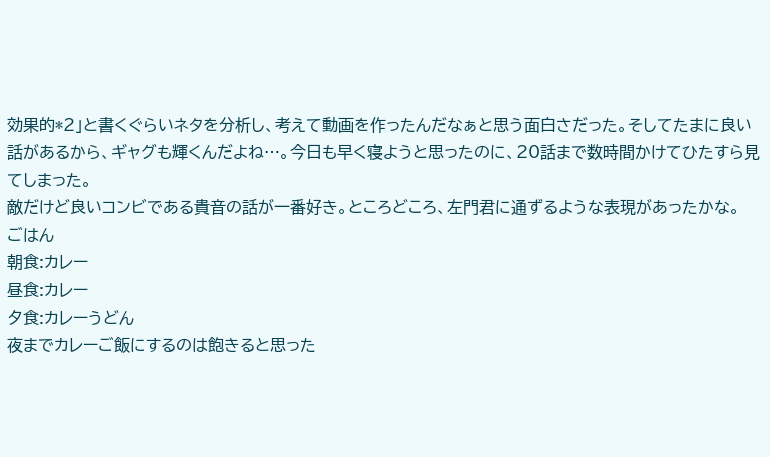効果的*2」と書くぐらいネタを分析し、考えて動画を作ったんだなぁと思う面白さだった。そしてたまに良い話があるから、ギャグも輝くんだよね…。今日も早く寝ようと思ったのに、20話まで数時間かけてひたすら見てしまった。
敵だけど良いコンビである貴音の話が一番好き。ところどころ、左門君に通ずるような表現があったかな。
ごはん
朝食:カレー
昼食:カレー
夕食:カレーうどん
夜までカレーご飯にするのは飽きると思った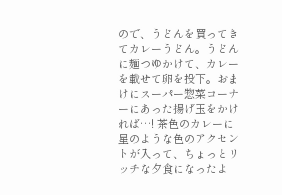ので、うどんを買ってきてカレーうどん。うどんに麺つゆかけて、カレーを載せて卵を投下。おまけにスーパー惣菜コーナーにあった揚げ玉をかければ…! 茶色のカレーに星のような色のアクセントが入って、ちょっとリッチな夕食になったよ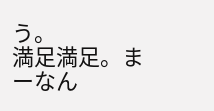う。
満足満足。まーなん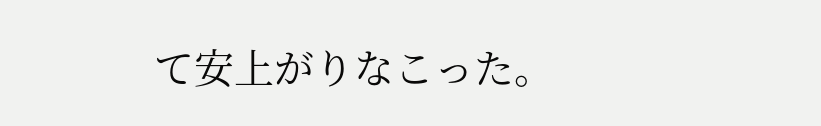て安上がりなこった。